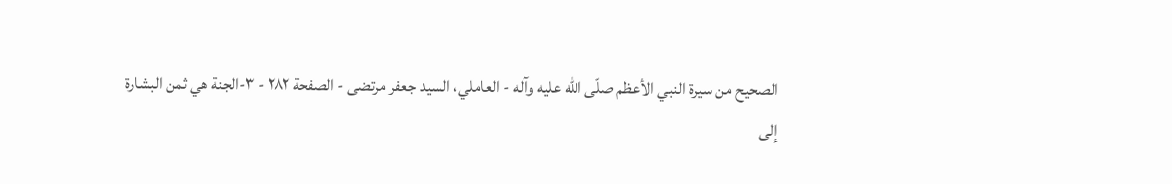الصحيح من سيرة النبي الأعظم صلّى الله عليه وآله - العاملي، السيد جعفر مرتضى - الصفحة ٢٨٢ - ٣-الجنة هي ثمن البشارة
إلى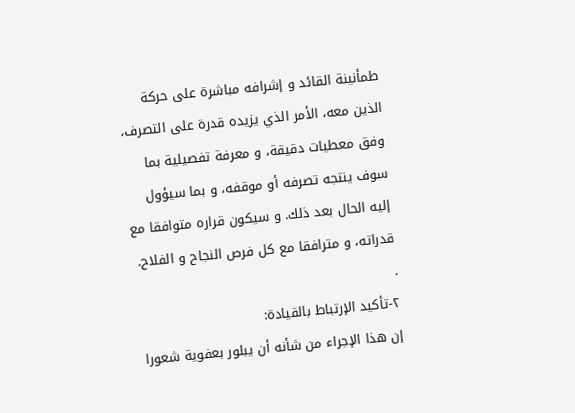طمأنينة القائد و إشرافه مباشرة على حركة الذين معه، الأمر الذي يزيده قدرة على التصرف، وفق معطيات دقيقة، و معرفة تفصيلية بما سوف ينتجه تصرفه أو موقفه، و بما سيؤول إليه الحال بعد ذلك. و سيكون قراره متوافقا مع قدراته، و مترافقا مع كل فرص النجاح و الفلاح. .
٢-تأكيد الإرتباط بالقيادة:
إن هذا الإجراء من شأنه أن يبلور بعفوية شعورا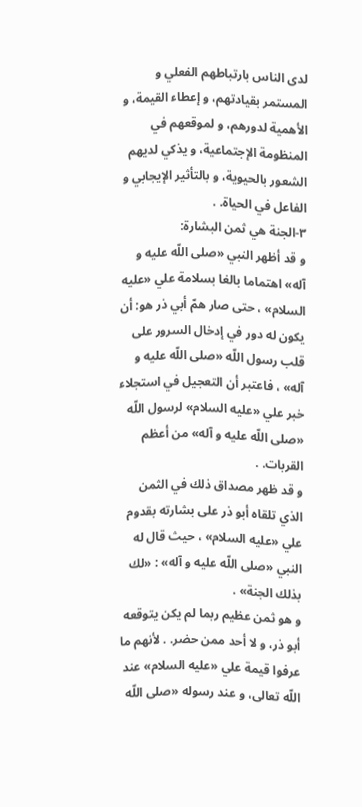لدى الناس بارتباطهم الفعلي و المستمر بقيادتهم، و إعطاء القيمة، و الأهمية لدورهم، و لموقعهم في المنظومة الإجتماعية، و يذكي لديهم الشعور بالحيوية، و بالتأثير الإيجابي و الفاعل في الحياة. .
٣-الجنة هي ثمن البشارة:
و قد أظهر النبي «صلى اللّه عليه و آله» اهتماما بالغا بسلامة علي «عليه السلام» ، حتى صار همّ أبي ذر هو: أن يكون له دور في إدخال السرور على قلب رسول اللّه «صلى اللّه عليه و آله» ، فاعتبر أن التعجيل في استجلاء خبر علي «عليه السلام» لرسول اللّه «صلى اللّه عليه و آله» من أعظم القربات. .
و قد ظهر مصداق ذلك في الثمن الذي تلقاه أبو ذر على بشارته بقدوم علي «عليه السلام» ، حيث قال له النبي «صلى اللّه عليه و آله» : «لك بذلك الجنة» .
و هو ثمن عظيم ربما لم يكن يتوقعه أبو ذر، و لا أحد ممن حضر. . لأنهم ما عرفوا قيمة علي «عليه السلام» عند اللّه تعالى، و عند رسوله «صلى اللّه